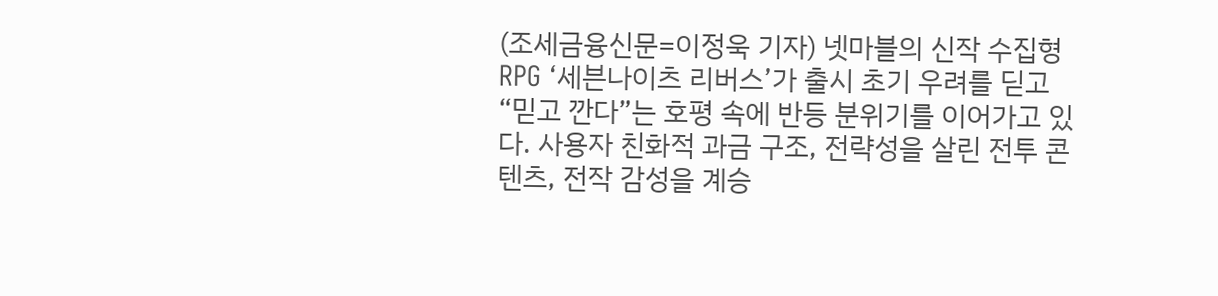(조세금융신문=이정욱 기자) 넷마블의 신작 수집형 RPG ‘세븐나이츠 리버스’가 출시 초기 우려를 딛고 “믿고 깐다”는 호평 속에 반등 분위기를 이어가고 있다. 사용자 친화적 과금 구조, 전략성을 살린 전투 콘텐츠, 전작 감성을 계승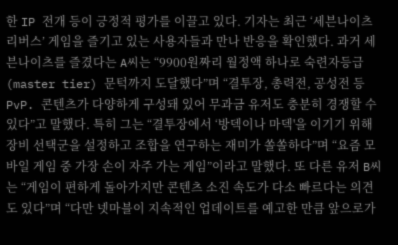한 IP 전개 등이 긍정적 평가를 이끌고 있다. 기자는 최근 ‘세븐나이츠 리버스’ 게임을 즐기고 있는 사용자들과 만나 반응을 확인했다. 과거 세븐나이츠를 즐겼다는 A씨는 “9900원짜리 월정액 하나로 숙련자등급(master tier) 문턱까지 도달했다”며 “결투장, 총력전, 공성전 등 PvP. 콘텐츠가 다양하게 구성돼 있어 무과금 유저도 충분히 경쟁할 수 있다”고 말했다. 특히 그는 “결투장에서 ‘방덱이나 마덱'을 이기기 위해 장비 선택군을 설정하고 조합을 연구하는 재미가 쏠쏠하다”며 “요즘 모바일 게임 중 가장 손이 자주 가는 게임”이라고 말했다. 또 다른 유저 B씨는 “게임이 편하게 돌아가지만 콘텐츠 소진 속도가 다소 빠르다는 의견도 있다”며 “다만 넷마블이 지속적인 업데이트를 예고한 만큼 앞으로가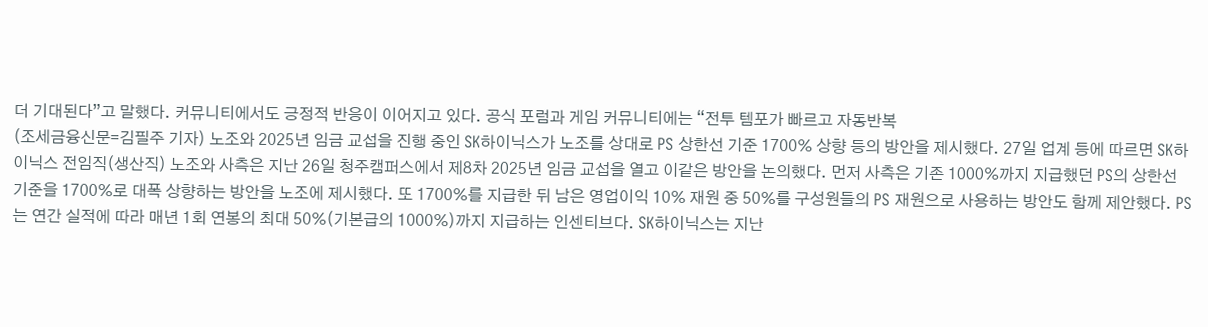더 기대된다”고 말했다. 커뮤니티에서도 긍정적 반응이 이어지고 있다. 공식 포럼과 게임 커뮤니티에는 “전투 템포가 빠르고 자동반복
(조세금융신문=김필주 기자) 노조와 2025년 임금 교섭을 진행 중인 SK하이닉스가 노조를 상대로 PS 상한선 기준 1700% 상향 등의 방안을 제시했다. 27일 업계 등에 따르면 SK하이닉스 전임직(생산직) 노조와 사측은 지난 26일 청주캠퍼스에서 제8차 2025년 임금 교섭을 열고 이같은 방안을 논의했다. 먼저 사측은 기존 1000%까지 지급했던 PS의 상한선 기준을 1700%로 대폭 상향하는 방안을 노조에 제시했다. 또 1700%를 지급한 뒤 남은 영업이익 10% 재원 중 50%를 구성원들의 PS 재원으로 사용하는 방안도 함께 제안했다. PS는 연간 실적에 따라 매년 1회 연봉의 최대 50%(기본급의 1000%)까지 지급하는 인센티브다. SK하이닉스는 지난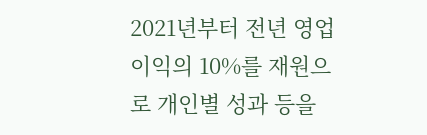2021년부터 전년 영업이익의 10%를 재원으로 개인별 성과 등을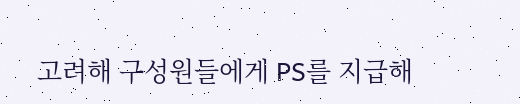고려해 구성원들에게 PS를 지급해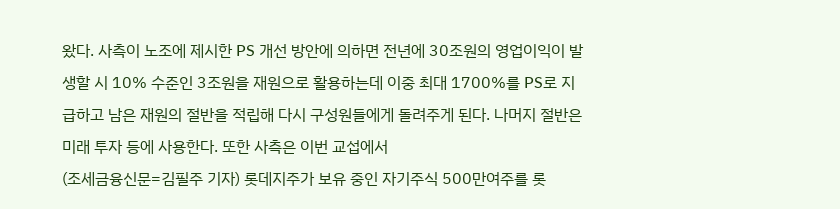왔다. 사측이 노조에 제시한 PS 개선 방안에 의하면 전년에 30조원의 영업이익이 발생할 시 10% 수준인 3조원을 재원으로 활용하는데 이중 최대 1700%를 PS로 지급하고 남은 재원의 절반을 적립해 다시 구성원들에게 돌려주게 된다. 나머지 절반은 미래 투자 등에 사용한다. 또한 사측은 이번 교섭에서
(조세금융신문=김필주 기자) 롯데지주가 보유 중인 자기주식 500만여주를 롯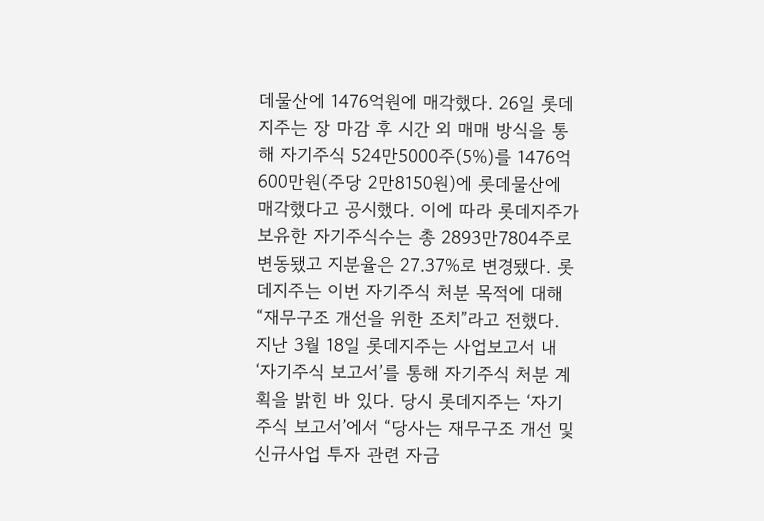데물산에 1476억원에 매각했다. 26일 롯데지주는 장 마감 후 시간 외 매매 방식을 통해 자기주식 524만5000주(5%)를 1476억600만원(주당 2만8150원)에 롯데물산에 매각했다고 공시했다. 이에 따라 롯데지주가 보유한 자기주식수는 총 2893만7804주로 변동됐고 지분율은 27.37%로 변경됐다. 롯데지주는 이번 자기주식 처분 목적에 대해 “재무구조 개선을 위한 조치”라고 전했다. 지난 3월 18일 롯데지주는 사업보고서 내 ‘자기주식 보고서’를 통해 자기주식 처분 계획을 밝힌 바 있다. 당시 롯데지주는 ‘자기주식 보고서’에서 “당사는 재무구조 개선 및 신규사업 투자 관련 자금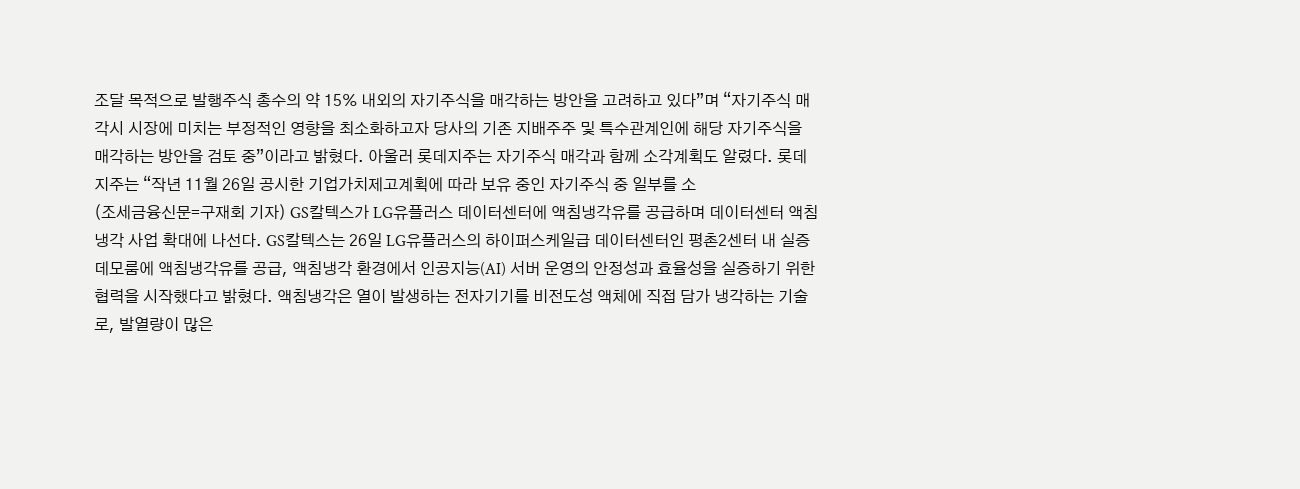조달 목적으로 발행주식 총수의 약 15% 내외의 자기주식을 매각하는 방안을 고려하고 있다”며 “자기주식 매각시 시장에 미치는 부정적인 영향을 최소화하고자 당사의 기존 지배주주 및 특수관계인에 해당 자기주식을 매각하는 방안을 검토 중”이라고 밝혔다. 아울러 롯데지주는 자기주식 매각과 함께 소각계획도 알렸다. 롯데지주는 “작년 11월 26일 공시한 기업가치제고계획에 따라 보유 중인 자기주식 중 일부를 소
(조세금융신문=구재회 기자) GS칼텍스가 LG유플러스 데이터센터에 액침냉각유를 공급하며 데이터센터 액침냉각 사업 확대에 나선다. GS칼텍스는 26일 LG유플러스의 하이퍼스케일급 데이터센터인 평촌2센터 내 실증 데모룸에 액침냉각유를 공급, 액침냉각 환경에서 인공지능(AI) 서버 운영의 안정성과 효율성을 실증하기 위한 협력을 시작했다고 밝혔다. 액침냉각은 열이 발생하는 전자기기를 비전도성 액체에 직접 담가 냉각하는 기술로, 발열량이 많은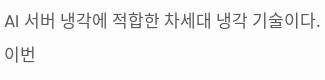AI 서버 냉각에 적합한 차세대 냉각 기술이다. 이번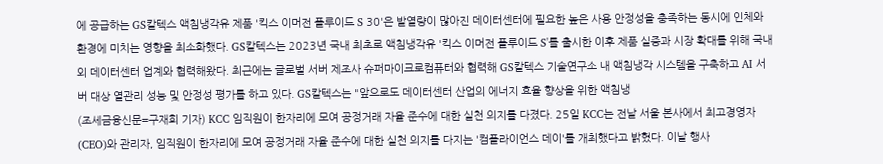에 공급하는 GS칼텍스 액침냉각유 제품 '킥스 이머전 플루이드 S 30'은 발열량이 많아진 데이터센터에 필요한 높은 사용 안정성을 충족하는 동시에 인체와 환경에 미치는 영향을 최소화했다. GS칼텍스는 2023년 국내 최초로 액침냉각유 '킥스 이머전 플루이드 S'를 출시한 이후 제품 실증과 시장 확대를 위해 국내외 데이터센터 업계와 협력해왔다. 최근에는 글로벌 서버 제조사 슈퍼마이크로컴퓨터와 협력해 GS칼텍스 기술연구소 내 액침냉각 시스템을 구축하고 AI 서버 대상 열관리 성능 및 안정성 평가를 하고 있다. GS칼텍스는 "앞으로도 데이터센터 산업의 에너지 효율 향상을 위한 액침냉
(조세금융신문=구재회 기자) KCC 임직원이 한자리에 모여 공정거래 자율 준수에 대한 실천 의지를 다졌다. 25일 KCC는 전날 서울 본사에서 최고경영자(CEO)와 관리자, 임직원이 한자리에 모여 공정거래 자율 준수에 대한 실천 의지를 다지는 '컴플라이언스 데이'를 개최했다고 밝혔다. 이날 행사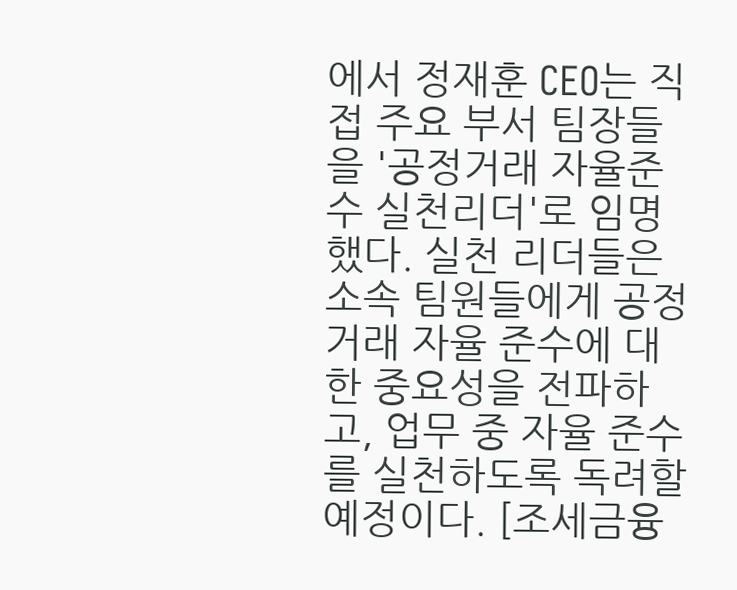에서 정재훈 CEO는 직접 주요 부서 팀장들을 '공정거래 자율준수 실천리더'로 임명했다. 실천 리더들은 소속 팀원들에게 공정거래 자율 준수에 대한 중요성을 전파하고, 업무 중 자율 준수를 실천하도록 독려할 예정이다. [조세금융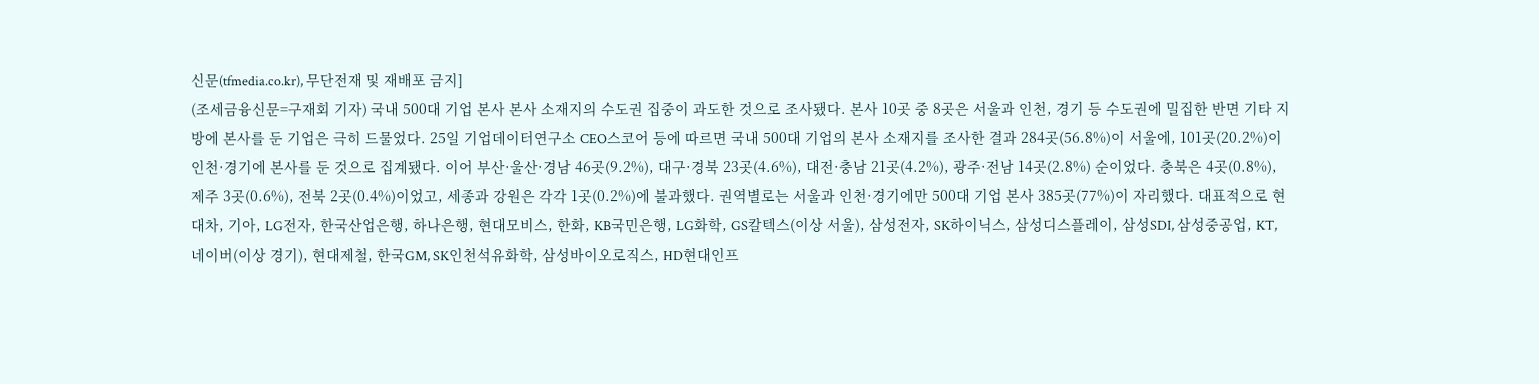신문(tfmedia.co.kr), 무단전재 및 재배포 금지]
(조세금융신문=구재회 기자) 국내 500대 기업 본사 본사 소재지의 수도권 집중이 과도한 것으로 조사됐다. 본사 10곳 중 8곳은 서울과 인천, 경기 등 수도권에 밀집한 반면 기타 지방에 본사를 둔 기업은 극히 드물었다. 25일 기업데이터연구소 CEO스코어 등에 따르면 국내 500대 기업의 본사 소재지를 조사한 결과 284곳(56.8%)이 서울에, 101곳(20.2%)이 인천·경기에 본사를 둔 것으로 집계됐다. 이어 부산·울산·경남 46곳(9.2%), 대구·경북 23곳(4.6%), 대전·충남 21곳(4.2%), 광주·전남 14곳(2.8%) 순이었다. 충북은 4곳(0.8%), 제주 3곳(0.6%), 전북 2곳(0.4%)이었고, 세종과 강원은 각각 1곳(0.2%)에 불과했다. 권역별로는 서울과 인천·경기에만 500대 기업 본사 385곳(77%)이 자리했다. 대표적으로 현대차, 기아, LG전자, 한국산업은행, 하나은행, 현대모비스, 한화, KB국민은행, LG화학, GS칼텍스(이상 서울), 삼성전자, SK하이닉스, 삼성디스플레이, 삼성SDI, 삼성중공업, KT, 네이버(이상 경기), 현대제철, 한국GM, SK인천석유화학, 삼성바이오로직스, HD현대인프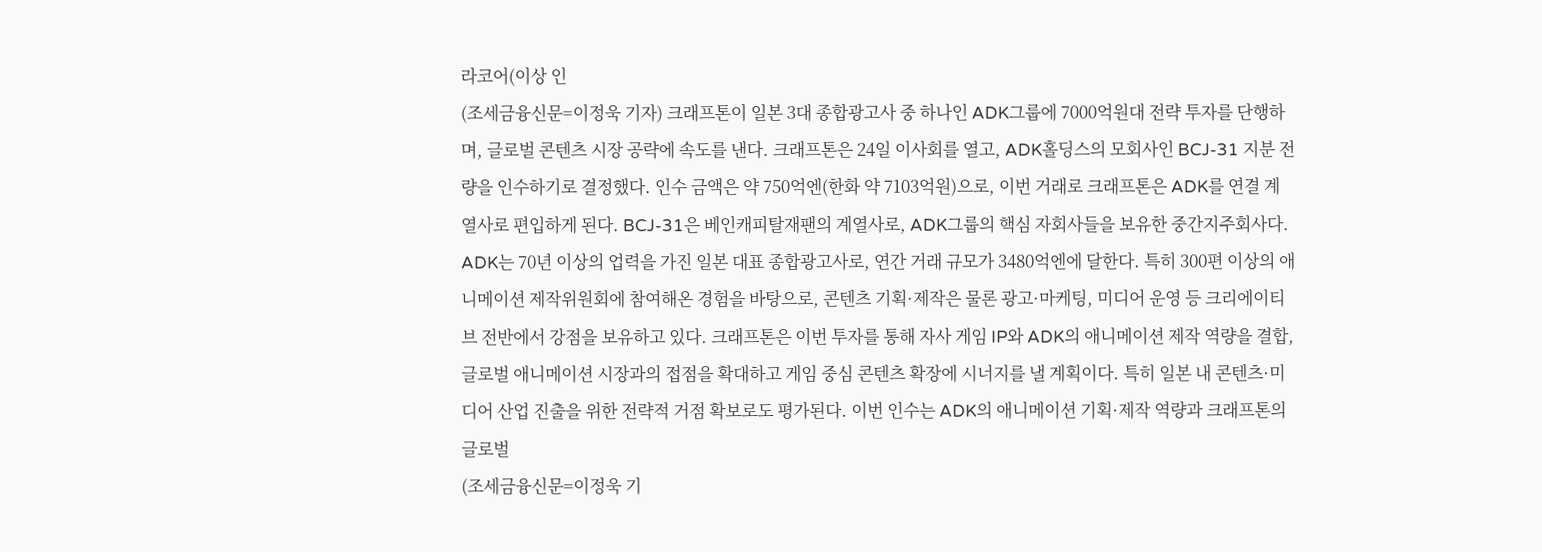라코어(이상 인
(조세금융신문=이정욱 기자) 크래프톤이 일본 3대 종합광고사 중 하나인 ADK그룹에 7000억원대 전략 투자를 단행하며, 글로벌 콘텐츠 시장 공략에 속도를 낸다. 크래프톤은 24일 이사회를 열고, ADK홀딩스의 모회사인 BCJ-31 지분 전량을 인수하기로 결정했다. 인수 금액은 약 750억엔(한화 약 7103억원)으로, 이번 거래로 크래프톤은 ADK를 연결 계열사로 편입하게 된다. BCJ-31은 베인캐피탈재팬의 계열사로, ADK그룹의 핵심 자회사들을 보유한 중간지주회사다. ADK는 70년 이상의 업력을 가진 일본 대표 종합광고사로, 연간 거래 규모가 3480억엔에 달한다. 특히 300편 이상의 애니메이션 제작위원회에 참여해온 경험을 바탕으로, 콘텐츠 기획·제작은 물론 광고·마케팅, 미디어 운영 등 크리에이티브 전반에서 강점을 보유하고 있다. 크래프톤은 이번 투자를 통해 자사 게임 IP와 ADK의 애니메이션 제작 역량을 결합, 글로벌 애니메이션 시장과의 접점을 확대하고 게임 중심 콘텐츠 확장에 시너지를 낼 계획이다. 특히 일본 내 콘텐츠·미디어 산업 진출을 위한 전략적 거점 확보로도 평가된다. 이번 인수는 ADK의 애니메이션 기획·제작 역량과 크래프톤의 글로벌
(조세금융신문=이정욱 기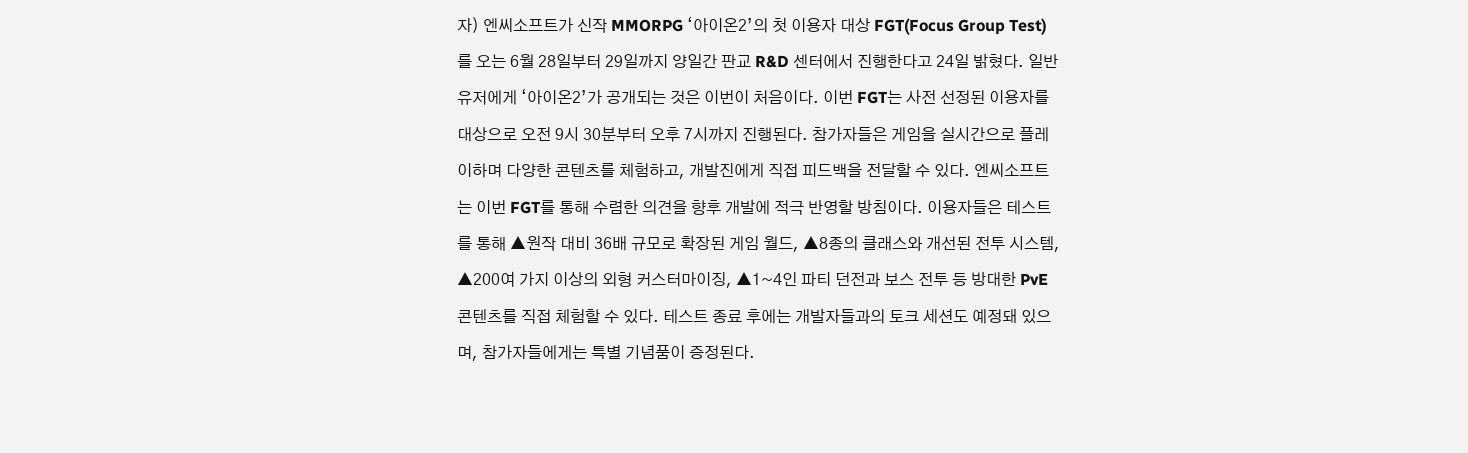자) 엔씨소프트가 신작 MMORPG ‘아이온2’의 첫 이용자 대상 FGT(Focus Group Test)를 오는 6월 28일부터 29일까지 양일간 판교 R&D 센터에서 진행한다고 24일 밝혔다. 일반 유저에게 ‘아이온2’가 공개되는 것은 이번이 처음이다. 이번 FGT는 사전 선정된 이용자를 대상으로 오전 9시 30분부터 오후 7시까지 진행된다. 참가자들은 게임을 실시간으로 플레이하며 다양한 콘텐츠를 체험하고, 개발진에게 직접 피드백을 전달할 수 있다. 엔씨소프트는 이번 FGT를 통해 수렴한 의견을 향후 개발에 적극 반영할 방침이다. 이용자들은 테스트를 통해 ▲원작 대비 36배 규모로 확장된 게임 월드, ▲8종의 클래스와 개선된 전투 시스템, ▲200여 가지 이상의 외형 커스터마이징, ▲1~4인 파티 던전과 보스 전투 등 방대한 PvE 콘텐츠를 직접 체험할 수 있다. 테스트 종료 후에는 개발자들과의 토크 세션도 예정돼 있으며, 참가자들에게는 특별 기념품이 증정된다.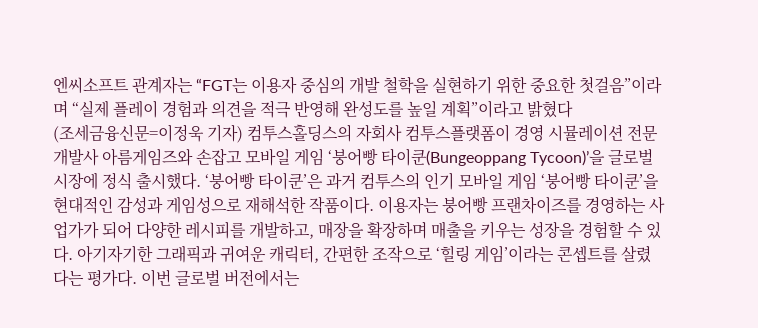엔씨소프트 관계자는 “FGT는 이용자 중심의 개발 철학을 실현하기 위한 중요한 첫걸음”이라며 “실제 플레이 경험과 의견을 적극 반영해 완성도를 높일 계획”이라고 밝혔다
(조세금융신문=이정욱 기자) 컴투스홀딩스의 자회사 컴투스플랫폼이 경영 시뮬레이션 전문 개발사 아름게임즈와 손잡고 모바일 게임 ‘붕어빵 타이쿤(Bungeoppang Tycoon)’을 글로벌 시장에 정식 출시했다. ‘붕어빵 타이쿤’은 과거 컴투스의 인기 모바일 게임 ‘붕어빵 타이쿤’을 현대적인 감성과 게임성으로 재해석한 작품이다. 이용자는 붕어빵 프랜차이즈를 경영하는 사업가가 되어 다양한 레시피를 개발하고, 매장을 확장하며 매출을 키우는 성장을 경험할 수 있다. 아기자기한 그래픽과 귀여운 캐릭터, 간편한 조작으로 ‘힐링 게임’이라는 콘셉트를 살렸다는 평가다. 이번 글로벌 버전에서는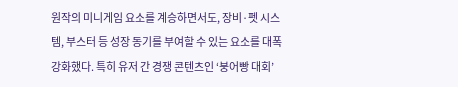원작의 미니게임 요소를 계승하면서도, 장비·펫 시스템, 부스터 등 성장 동기를 부여할 수 있는 요소를 대폭 강화했다. 특히 유저 간 경쟁 콘텐츠인 ‘붕어빵 대회’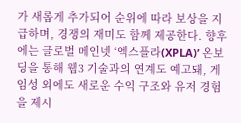가 새롭게 추가되어 순위에 따라 보상을 지급하며, 경쟁의 재미도 함께 제공한다. 향후에는 글로벌 메인넷 ‘엑스플라(XPLA)’ 온보딩을 통해 웹3 기술과의 연계도 예고돼, 게임성 외에도 새로운 수익 구조와 유저 경험을 제시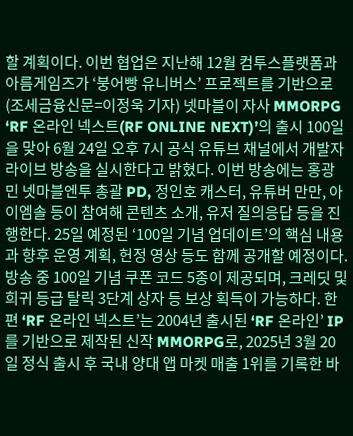할 계획이다. 이번 협업은 지난해 12월 컴투스플랫폼과 아름게임즈가 ‘붕어빵 유니버스’ 프로젝트를 기반으로
(조세금융신문=이정욱 기자) 넷마블이 자사 MMORPG ‘RF 온라인 넥스트(RF ONLINE NEXT)’의 출시 100일을 맞아 6월 24일 오후 7시 공식 유튜브 채널에서 개발자 라이브 방송을 실시한다고 밝혔다. 이번 방송에는 홍광민 넷마블엔투 총괄 PD, 정인호 캐스터, 유튜버 만만, 아이엠솔 등이 참여해 콘텐츠 소개, 유저 질의응답 등을 진행한다. 25일 예정된 ‘100일 기념 업데이트’의 핵심 내용과 향후 운영 계획, 헌정 영상 등도 함께 공개할 예정이다. 방송 중 100일 기념 쿠폰 코드 5종이 제공되며, 크레딧 및 희귀 등급 탈릭 3단계 상자 등 보상 획득이 가능하다. 한편 ‘RF 온라인 넥스트’는 2004년 출시된 ‘RF 온라인’ IP를 기반으로 제작된 신작 MMORPG로, 2025년 3월 20일 정식 출시 후 국내 양대 앱 마켓 매출 1위를 기록한 바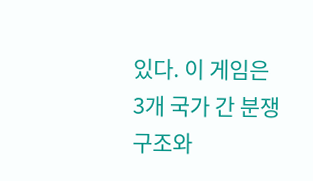있다. 이 게임은 3개 국가 간 분쟁 구조와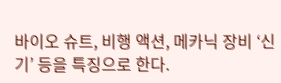바이오 슈트, 비행 액션, 메카닉 장비 ‘신기’ 등을 특징으로 한다.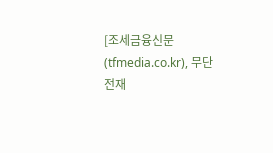[조세금융신문(tfmedia.co.kr), 무단전재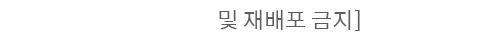및 재배포 금지]